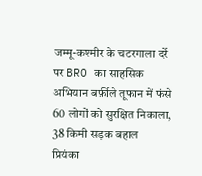जम्मू-कश्मीर के चटरगाला दर्रे पर BRO का साहसिक अभियान बर्फ़ीले तूफान में फंसे 60 लोगों को सुरक्षित निकाला, 38 किमी सड़क बहाल
प्रियंका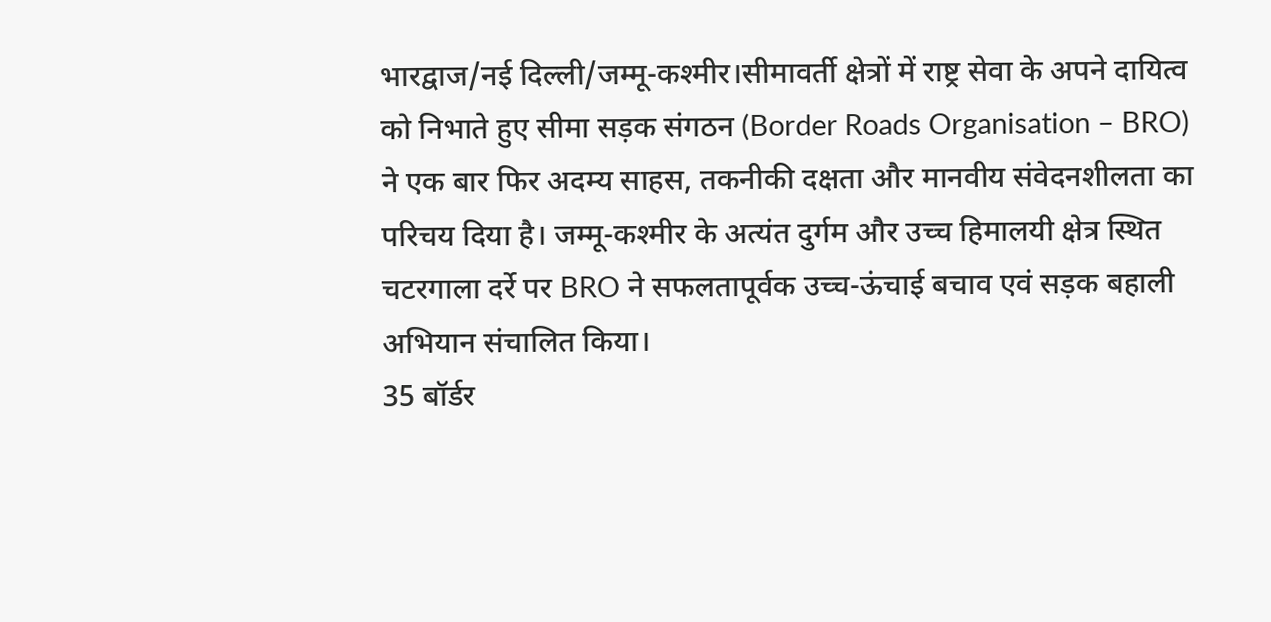भारद्वाज/नई दिल्ली/जम्मू-कश्मीर।सीमावर्ती क्षेत्रों में राष्ट्र सेवा के अपने दायित्व को निभाते हुए सीमा सड़क संगठन (Border Roads Organisation – BRO) ने एक बार फिर अदम्य साहस, तकनीकी दक्षता और मानवीय संवेदनशीलता का परिचय दिया है। जम्मू-कश्मीर के अत्यंत दुर्गम और उच्च हिमालयी क्षेत्र स्थित चटरगाला दर्रे पर BRO ने सफलतापूर्वक उच्च-ऊंचाई बचाव एवं सड़क बहाली अभियान संचालित किया।
35 बॉर्डर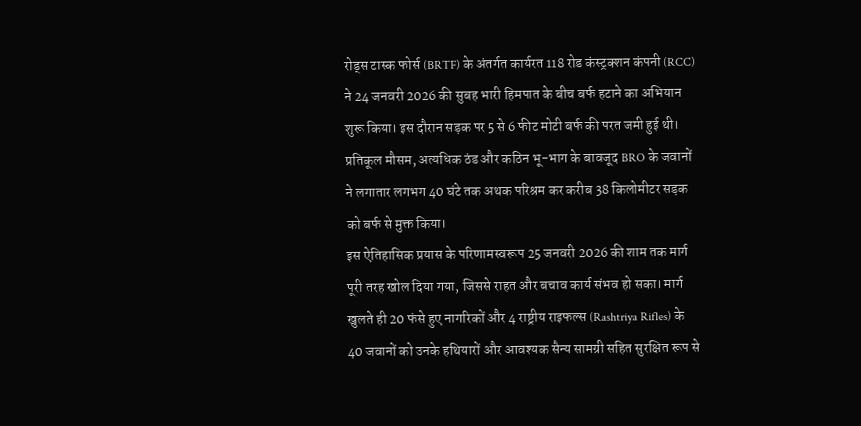रोड्स टास्क फोर्स (BRTF) के अंतर्गत कार्यरत 118 रोड कंस्ट्रक्शन कंपनी (RCC) ने 24 जनवरी 2026 की सुबह भारी हिमपात के बीच बर्फ हटाने का अभियान शुरू किया। इस दौरान सड़क पर 5 से 6 फीट मोटी बर्फ की परत जमी हुई थी। प्रतिकूल मौसम, अत्यधिक ठंड और कठिन भू-भाग के बावजूद BRO के जवानों ने लगातार लगभग 40 घंटे तक अथक परिश्रम कर करीब 38 किलोमीटर सड़क को बर्फ से मुक्त किया।
इस ऐतिहासिक प्रयास के परिणामस्वरूप 25 जनवरी 2026 की शाम तक मार्ग पूरी तरह खोल दिया गया, जिससे राहत और बचाव कार्य संभव हो सका। मार्ग खुलते ही 20 फंसे हुए नागरिकों और 4 राष्ट्रीय राइफल्स (Rashtriya Rifles) के 40 जवानों को उनके हथियारों और आवश्यक सैन्य सामग्री सहित सुरक्षित रूप से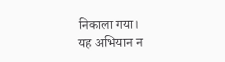निकाला गया।
यह अभियान न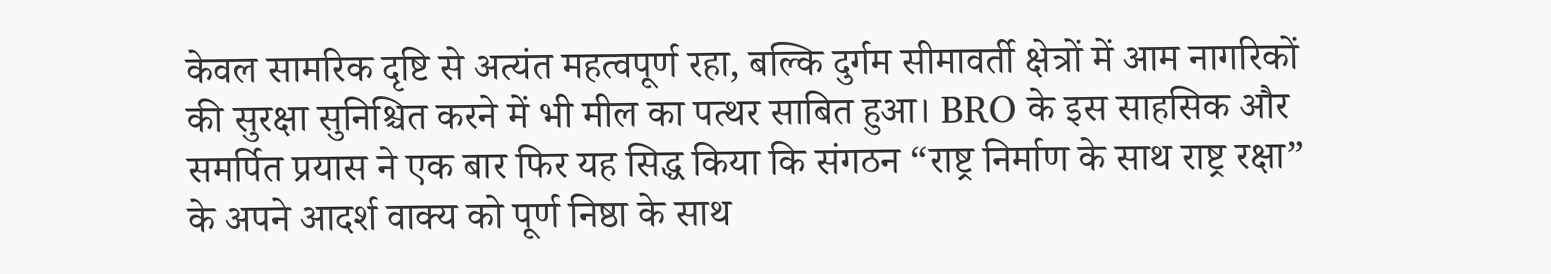केवल सामरिक दृष्टि से अत्यंत महत्वपूर्ण रहा, बल्कि दुर्गम सीमावर्ती क्षेत्रों में आम नागरिकों की सुरक्षा सुनिश्चित करने में भी मील का पत्थर साबित हुआ। BRO के इस साहसिक और समर्पित प्रयास ने एक बार फिर यह सिद्ध किया कि संगठन “राष्ट्र निर्माण के साथ राष्ट्र रक्षा” के अपने आदर्श वाक्य को पूर्ण निष्ठा के साथ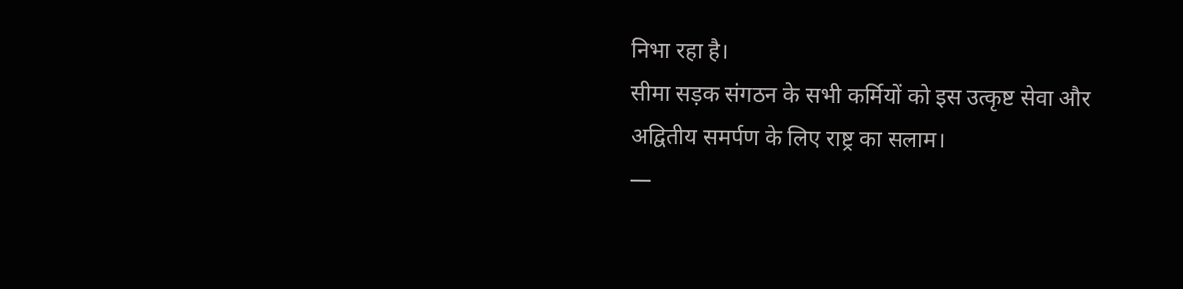निभा रहा है।
सीमा सड़क संगठन के सभी कर्मियों को इस उत्कृष्ट सेवा और अद्वितीय समर्पण के लिए राष्ट्र का सलाम।
—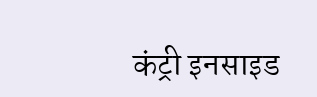कंट्री इनसाइड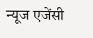न्यूज एजेंसी